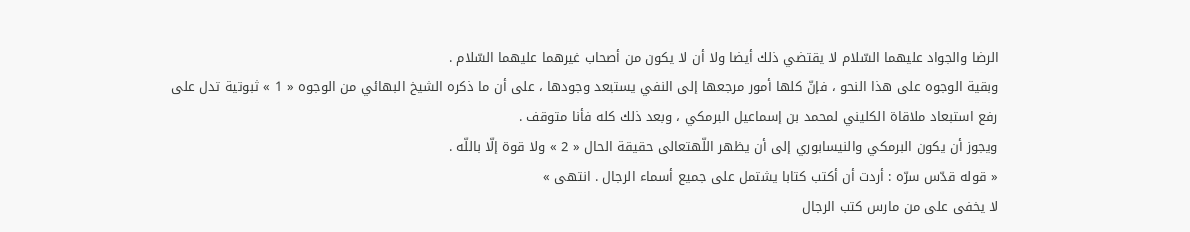الرضا والجواد عليهما السّلام لا يقتضي ذلك أيضا ولا أن لا يكون من أصحاب غيرهما عليهما السّلام .
وبقية الوجوه على هذا النحو ، فإنّ كلها أمور مرجعها إلى النفي يستبعد وجودها ، على أن ما ذكره الشيخ البهائي من الوجوه « 1 » ثبوتية تدل على رفع استبعاد ملاقاة الكليني لمحمد بن إسماعيل البرمكي ، وبعد ذلك كله فأنا متوقف .
ويجوز أن يكون البرمكي والنيسابوري إلى أن يظهر اللّهتعالى حقيقة الحال « 2 » ولا قوة إلّا باللّه .
« قوله قدّس سرّه : أردت أن أكتب كتابا يشتمل على جميع أسماء الرجال . انتهى »
لا يخفى على من مارس كتب الرجال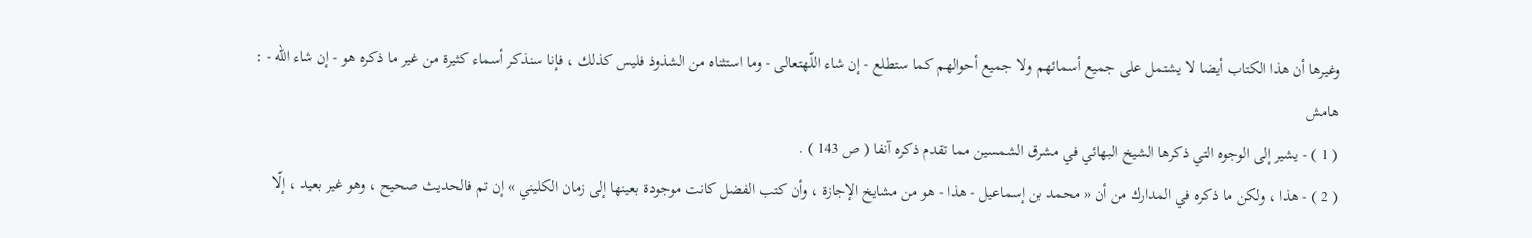وغيرها أن هذا الكتاب أيضا لا يشتمل على جميع أسمائهم ولا جميع أحوالهم كما ستطلع - إن شاء اللّهتعالى - وما استثناه من الشذوذ فليس كذلك ، فإنا سنذكر أسماء كثيرة من غير ما ذكره هو - إن شاء اللّه - :
هامش
( 1 ) - يشير إلى الوجوه التي ذكرها الشيخ البهائي في مشرق الشمسين مما تقدم ذكره آنفا ( ص 143 ) .
( 2 ) - هذا ، ولكن ما ذكره في المدارك من أن « محمد بن إسماعيل - هذا - هو من مشايخ الإجازة ، وأن كتب الفضل كانت موجودة بعينها إلى زمان الكليني » إن تم فالحديث صحيح ، وهو غير بعيد ، إلّا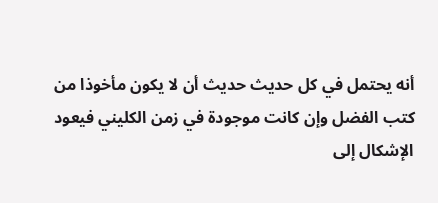أنه يحتمل في كل حديث حديث أن لا يكون مأخوذا من كتب الفضل وإن كانت موجودة في زمن الكليني فيعود الإشكال إلى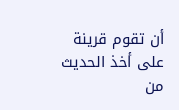أن تقوم قرينة على أخذ الحديث من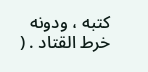كتبه ، ودونه خرط القتاد . (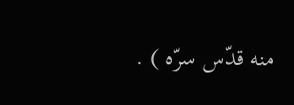منه قدّس سرّه ) .